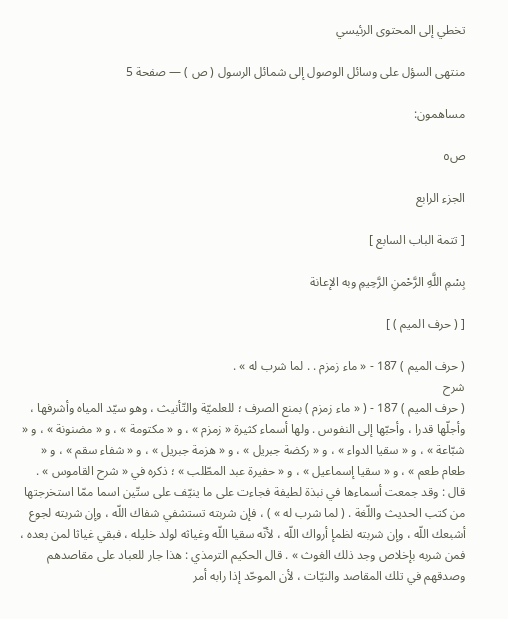تخطي إلى المحتوى الرئيسي

منتهى السؤل على وسائل الوصول إلى شمائل الرسول ( ص ) — صفحة 5

مساهمون:

ص٥

الجزء الرابع

[ تتمة الباب السابع ]

بِسْمِ اللَّهِ الرَّحْمنِ الرَّحِيمِ وبه الإعانة

[ ( حرف الميم ) ]

( حرف الميم ) 187 - « ماء زمزم . . لما شرب له » .
شرح
( حرف الميم ) 187 - ( « ماء زمزم ) بمنع الصرف ؛ للعلميّة والتّأنيث ، وهو سيّد المياه وأشرفها ، وأجلّها قدرا ، وأحبّها إلى النفوس . ولها أسماء كثيرة « زمزم » ، و « مكتومة » ، و « مضنونة » ، و « شبّاعة » ، و « سقيا الدواء » ، و « ركضة جبريل » ، و « هزمة جبريل » ، و « شفاء سقم » ، و « طعام طعم » ، و « سقيا إسماعيل » ، و « حفيرة عبد المطّلب » ؛ ذكره في « شرح القاموس » . قال : وقد جمعت أسماءها في نبذة لطيفة فجاءت على ما ينيّف على ستّين اسما ممّا استخرجتها من كتب الحديث واللّغة . ( لما شرب له » ) ، فإن شربته تستشفي شفاك اللّه ، وإن شربته لجوع أشبعك اللّه ، وإن شربته لظمإ أرواك اللّه ، لأنّه سقيا اللّه وغياثه لولد خليله ، فبقي غياثا لمن بعده ، فمن شربه بإخلاص وجد ذلك الغوث » . قال الحكيم الترمذي : هذا جار للعباد على مقاصدهم وصدقهم في تلك المقاصد والنيّات ، لأن الموحّد إذا رابه أمر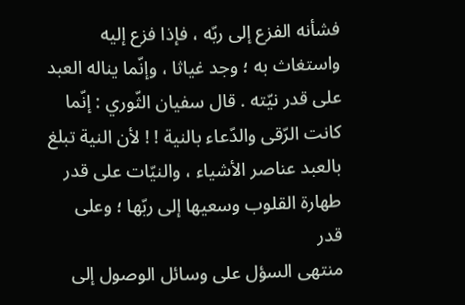فشأنه الفزع إلى ربّه ، فإذا فزع إليه واستغاث به ؛ وجد غياثا ، وإنّما يناله العبد على قدر نيّته . قال سفيان الثّوري : إنّما كانت الرّقى والدّعاء بالنية ! ! لأن النية تبلغ بالعبد عناصر الأشياء ، والنيّات على قدر طهارة القلوب وسعيها إلى ربّها ؛ وعلى قدر
منتهى السؤل على وسائل الوصول إلى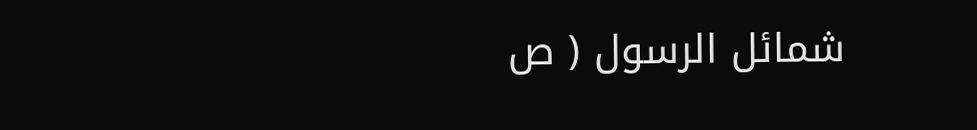شمائل الرسول ( ص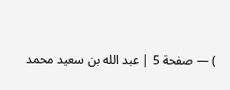) — صفحة 5 | عبد الله بن سعيد محمد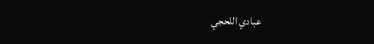عبادي اللحجي